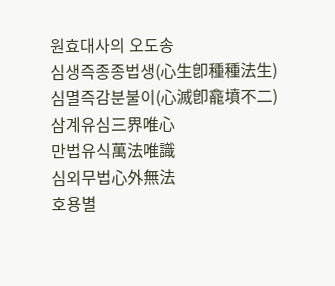원효대사의 오도송
심생즉종종법생(心生卽種種法生)
심멸즉감분불이(心滅卽龕墳不二)
삼계유심三界唯心
만법유식萬法唯識
심외무법心外無法
호용별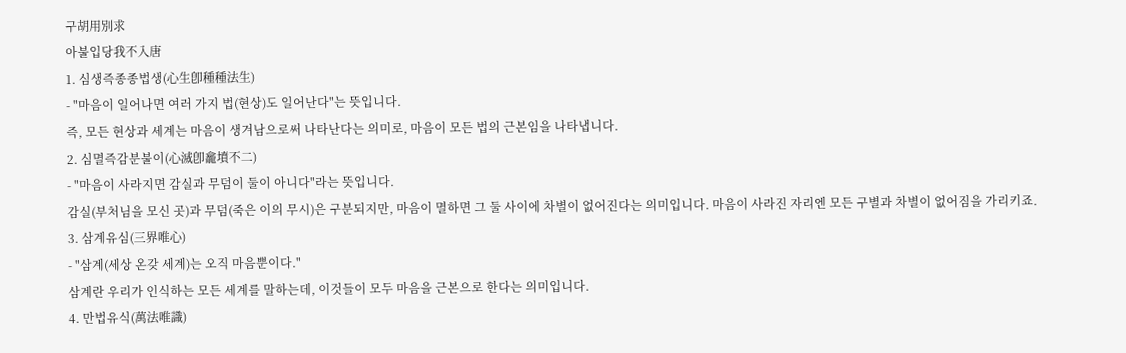구胡用別求
아불입당我不入唐
1. 심생즉종종법생(心生卽種種法生)
- "마음이 일어나면 여러 가지 법(현상)도 일어난다"는 뜻입니다.
즉, 모든 현상과 세계는 마음이 생겨남으로써 나타난다는 의미로, 마음이 모든 법의 근본임을 나타냅니다.
2. 심멸즉감분불이(心滅卽龕墳不二)
- "마음이 사라지면 감실과 무덤이 둘이 아니다"라는 뜻입니다.
감실(부처님을 모신 곳)과 무덤(죽은 이의 무시)은 구분되지만, 마음이 멸하면 그 둘 사이에 차별이 없어진다는 의미입니다. 마음이 사라진 자리엔 모든 구별과 차별이 없어짐을 가리키죠.
3. 삼계유심(三界唯心)
- "삼계(세상 온갖 세계)는 오직 마음뿐이다."
삼계란 우리가 인식하는 모든 세계를 말하는데, 이것들이 모두 마음을 근본으로 한다는 의미입니다.
4. 만법유식(萬法唯識)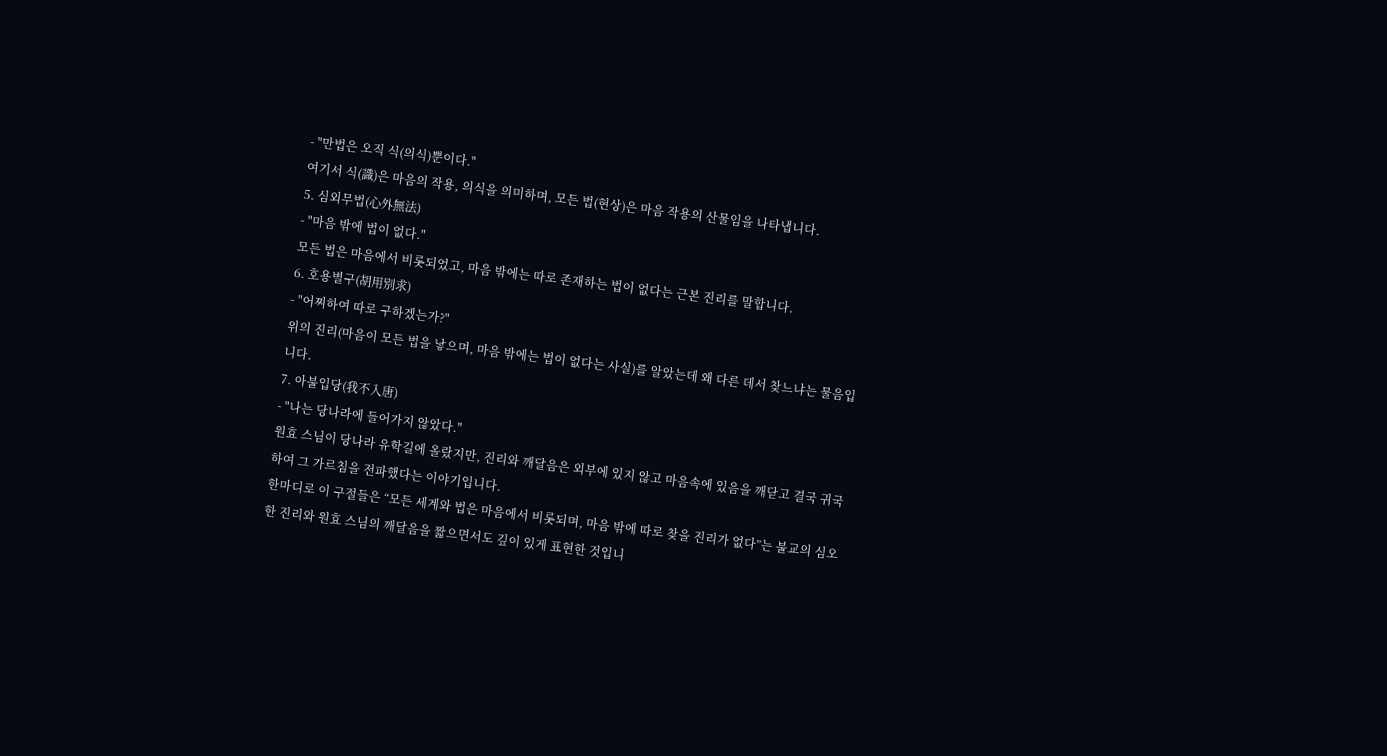- "만법은 오직 식(의식)뿐이다."
여기서 식(識)은 마음의 작용, 의식을 의미하며, 모든 법(현상)은 마음 작용의 산물임을 나타냅니다.
5. 심외무법(心外無法)
- "마음 밖에 법이 없다."
모든 법은 마음에서 비롯되었고, 마음 밖에는 따로 존재하는 법이 없다는 근본 진리를 말합니다.
6. 호용별구(胡用別求)
- "어찌하여 따로 구하겠는가?"
위의 진리(마음이 모든 법을 낳으며, 마음 밖에는 법이 없다는 사실)를 알았는데 왜 다른 데서 찾느냐는 물음입니다.
7. 아불입당(我不入唐)
- "나는 당나라에 들어가지 않았다."
원효 스님이 당나라 유학길에 올랐지만, 진리와 깨달음은 외부에 있지 않고 마음속에 있음을 깨닫고 결국 귀국하여 그 가르침을 전파했다는 이야기입니다.
한마디로 이 구절들은 “모든 세계와 법은 마음에서 비롯되며, 마음 밖에 따로 찾을 진리가 없다”는 불교의 심오한 진리와 원효 스님의 깨달음을 짧으면서도 깊이 있게 표현한 것입니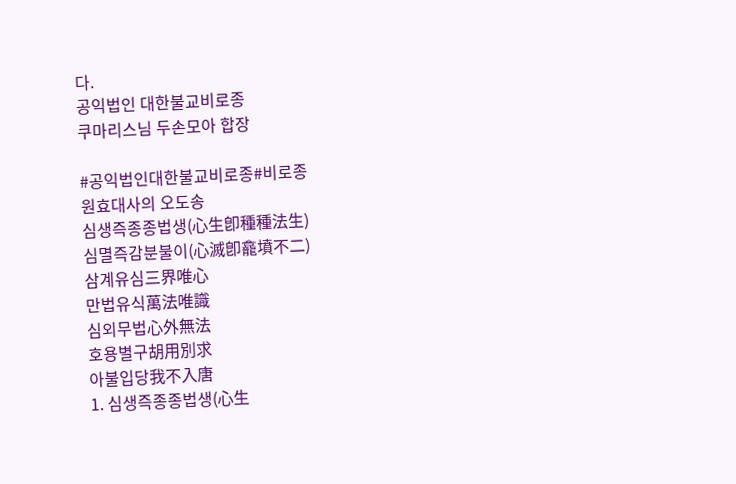다.
공익법인 대한불교비로종
쿠마리스님 두손모아 합장

#공익법인대한불교비로종#비로종
원효대사의 오도송
심생즉종종법생(心生卽種種法生)
심멸즉감분불이(心滅卽龕墳不二)
삼계유심三界唯心
만법유식萬法唯識
심외무법心外無法
호용별구胡用別求
아불입당我不入唐
1. 심생즉종종법생(心生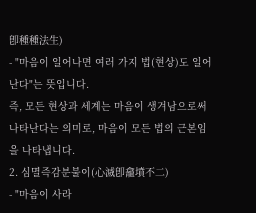卽種種法生)
- "마음이 일어나면 여러 가지 법(현상)도 일어난다"는 뜻입니다.
즉, 모든 현상과 세계는 마음이 생겨남으로써 나타난다는 의미로, 마음이 모든 법의 근본임을 나타냅니다.
2. 심멸즉감분불이(心滅卽龕墳不二)
- "마음이 사라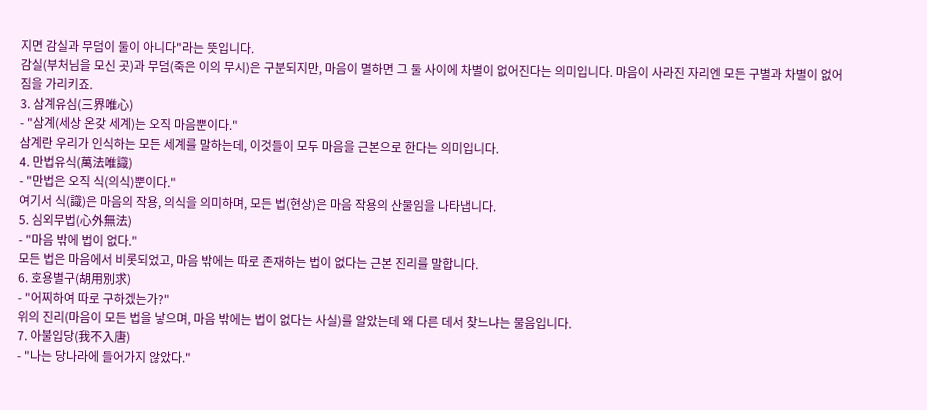지면 감실과 무덤이 둘이 아니다"라는 뜻입니다.
감실(부처님을 모신 곳)과 무덤(죽은 이의 무시)은 구분되지만, 마음이 멸하면 그 둘 사이에 차별이 없어진다는 의미입니다. 마음이 사라진 자리엔 모든 구별과 차별이 없어짐을 가리키죠.
3. 삼계유심(三界唯心)
- "삼계(세상 온갖 세계)는 오직 마음뿐이다."
삼계란 우리가 인식하는 모든 세계를 말하는데, 이것들이 모두 마음을 근본으로 한다는 의미입니다.
4. 만법유식(萬法唯識)
- "만법은 오직 식(의식)뿐이다."
여기서 식(識)은 마음의 작용, 의식을 의미하며, 모든 법(현상)은 마음 작용의 산물임을 나타냅니다.
5. 심외무법(心外無法)
- "마음 밖에 법이 없다."
모든 법은 마음에서 비롯되었고, 마음 밖에는 따로 존재하는 법이 없다는 근본 진리를 말합니다.
6. 호용별구(胡用別求)
- "어찌하여 따로 구하겠는가?"
위의 진리(마음이 모든 법을 낳으며, 마음 밖에는 법이 없다는 사실)를 알았는데 왜 다른 데서 찾느냐는 물음입니다.
7. 아불입당(我不入唐)
- "나는 당나라에 들어가지 않았다."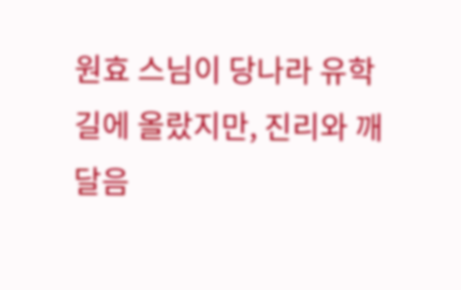원효 스님이 당나라 유학길에 올랐지만, 진리와 깨달음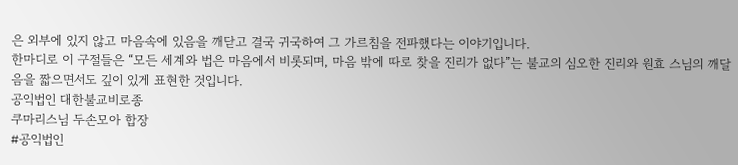은 외부에 있지 않고 마음속에 있음을 깨닫고 결국 귀국하여 그 가르침을 전파했다는 이야기입니다.
한마디로 이 구절들은 “모든 세계와 법은 마음에서 비롯되며, 마음 밖에 따로 찾을 진리가 없다”는 불교의 심오한 진리와 원효 스님의 깨달음을 짧으면서도 깊이 있게 표현한 것입니다.
공익법인 대한불교비로종
쿠마리스님 두손모아 합장
#공익법인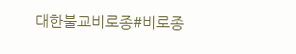대한불교비로종#비로종